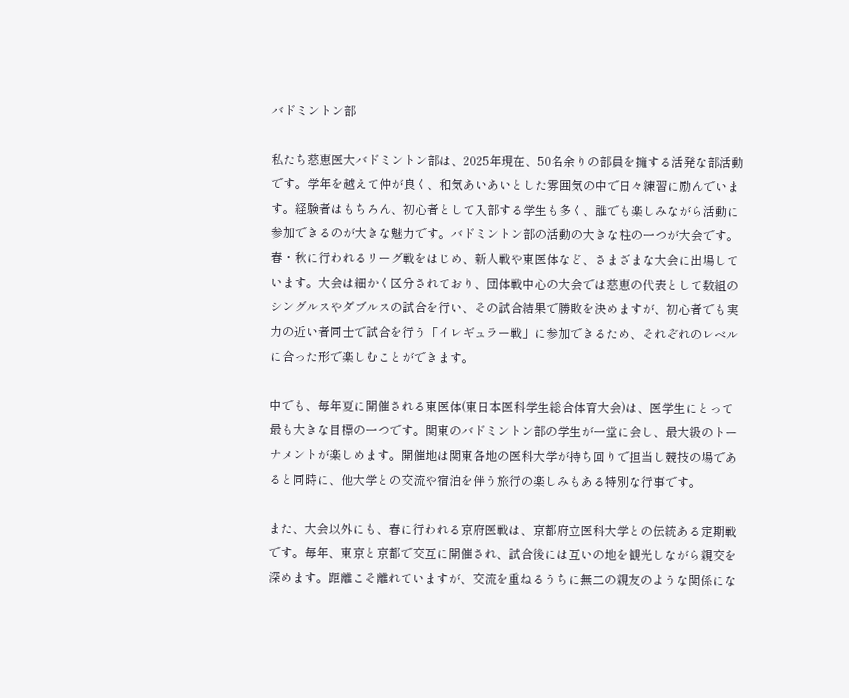バドミントン部

私たち慈恵医大バドミントン部は、2025年現在、50名余りの部員を擁する活発な部活動です。学年を越えて仲が良く、和気あいあいとした雰囲気の中で日々練習に励んでいます。経験者はもちろん、初心者として入部する学生も多く、誰でも楽しみながら活動に参加できるのが大きな魅力です。バドミントン部の活動の大きな柱の一つが大会です。春・秋に行われるリーグ戦をはじめ、新人戦や東医体など、さまざまな大会に出場しています。大会は細かく区分されており、団体戦中心の大会では慈恵の代表として数組のシングルスやダブルスの試合を行い、その試合結果で勝敗を決めますが、初心者でも実力の近い者同士で試合を行う「イレギュラー戦」に参加できるため、それぞれのレベルに合った形で楽しむことができます。

中でも、毎年夏に開催される東医体(東日本医科学生総合体育大会)は、医学生にとって最も大きな目標の一つです。関東のバドミントン部の学生が一堂に会し、最大級のトーナメントが楽しめます。開催地は関東各地の医科大学が持ち回りで担当し競技の場であると同時に、他大学との交流や宿泊を伴う旅行の楽しみもある特別な行事です。

また、大会以外にも、春に行われる京府医戦は、京都府立医科大学との伝統ある定期戦です。毎年、東京と京都で交互に開催され、試合後には互いの地を観光しながら親交を深めます。距離こそ離れていますが、交流を重ねるうちに無二の親友のような関係にな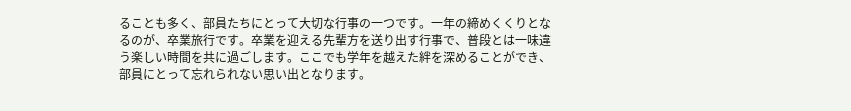ることも多く、部員たちにとって大切な行事の一つです。一年の締めくくりとなるのが、卒業旅行です。卒業を迎える先輩方を送り出す行事で、普段とは一味違う楽しい時間を共に過ごします。ここでも学年を越えた絆を深めることができ、部員にとって忘れられない思い出となります。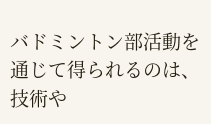バドミントン部活動を通じて得られるのは、技術や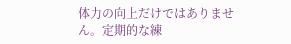体力の向上だけではありません。定期的な練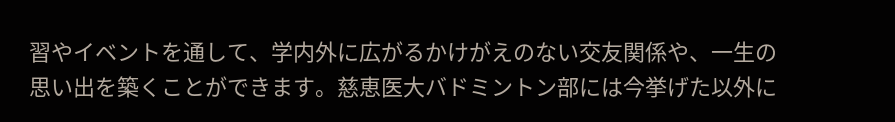習やイベントを通して、学内外に広がるかけがえのない交友関係や、一生の思い出を築くことができます。慈恵医大バドミントン部には今挙げた以外に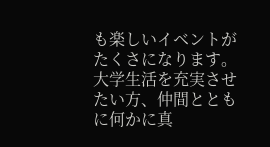も楽しいイベントがたくさになります。大学生活を充実させたい方、仲間とともに何かに真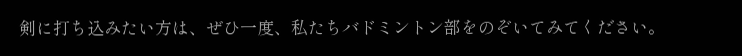剣に打ち込みたい方は、ぜひ一度、私たちバドミントン部をのぞいてみてください。